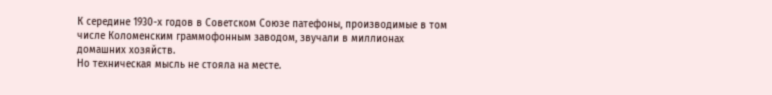К середине 1930-х годов в Советском Союзе патефоны, производимые в том числе Коломенским граммофонным заводом, звучали в миллионах домашних хозяйств.
Но техническая мысль не стояла на месте.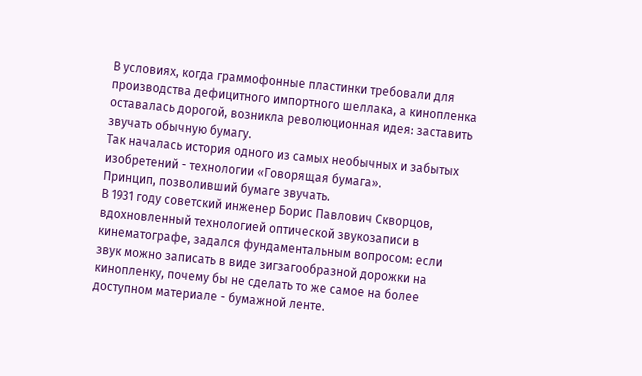В условиях, когда граммофонные пластинки требовали для производства дефицитного импортного шеллака, а кинопленка оставалась дорогой, возникла революционная идея: заставить звучать обычную бумагу.
Так началась история одного из самых необычных и забытых изобретений - технологии «Говорящая бумага».
Принцип, позволивший бумаге звучать.
В 1931 году советский инженер Борис Павлович Скворцов, вдохновленный технологией оптической звукозаписи в кинематографе, задался фундаментальным вопросом: если звук можно записать в виде зигзагообразной дорожки на кинопленку, почему бы не сделать то же самое на более доступном материале - бумажной ленте.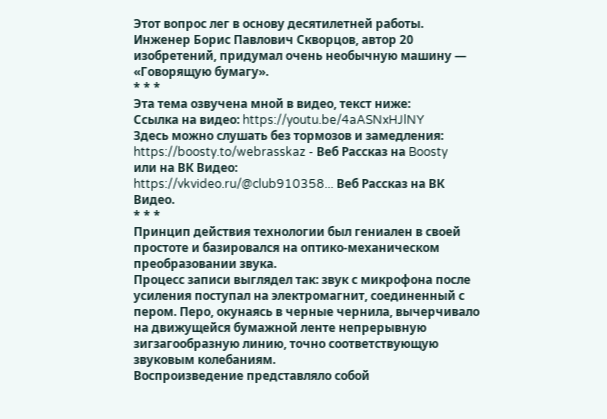Этот вопрос лег в основу десятилетней работы.
Инженер Борис Павлович Скворцов, автор 20 изобретений, придумал очень необычную машину — «Говорящую бумагу».
* * *
Эта тема озвучена мной в видео, текст ниже:
Ссылка на видео: https://youtu.be/4aASNxHJlNY
Здесь можно слушать без тормозов и замедления:
https://boosty.to/webrasskaz - Веб Рассказ на Boosty
или на ВК Видео:
https://vkvideo.ru/@club910358... Веб Рассказ на ВК Видео.
* * *
Принцип действия технологии был гениален в своей простоте и базировался на оптико-механическом преобразовании звука.
Процесс записи выглядел так: звук с микрофона после усиления поступал на электромагнит, соединенный с пером. Перо, окунаясь в черные чернила, вычерчивало на движущейся бумажной ленте непрерывную зигзагообразную линию, точно соответствующую звуковым колебаниям.
Воспроизведение представляло собой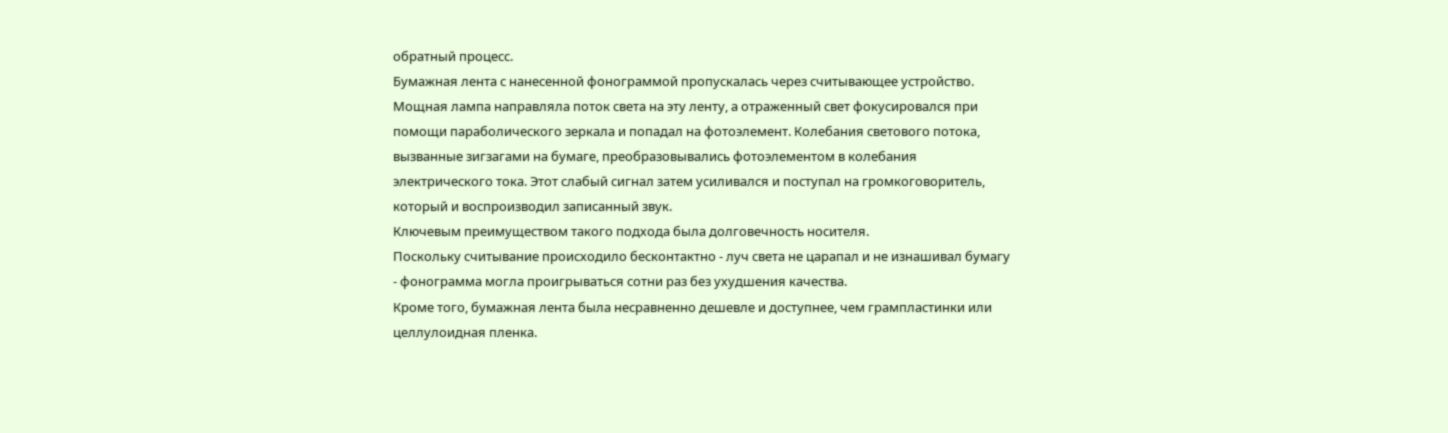обратный процесс.
Бумажная лента с нанесенной фонограммой пропускалась через считывающее устройство. Мощная лампа направляла поток света на эту ленту, а отраженный свет фокусировался при помощи параболического зеркала и попадал на фотоэлемент. Колебания светового потока, вызванные зигзагами на бумаге, преобразовывались фотоэлементом в колебания электрического тока. Этот слабый сигнал затем усиливался и поступал на громкоговоритель, который и воспроизводил записанный звук.
Ключевым преимуществом такого подхода была долговечность носителя.
Поскольку считывание происходило бесконтактно - луч света не царапал и не изнашивал бумагу - фонограмма могла проигрываться сотни раз без ухудшения качества.
Кроме того, бумажная лента была несравненно дешевле и доступнее, чем грампластинки или целлулоидная пленка.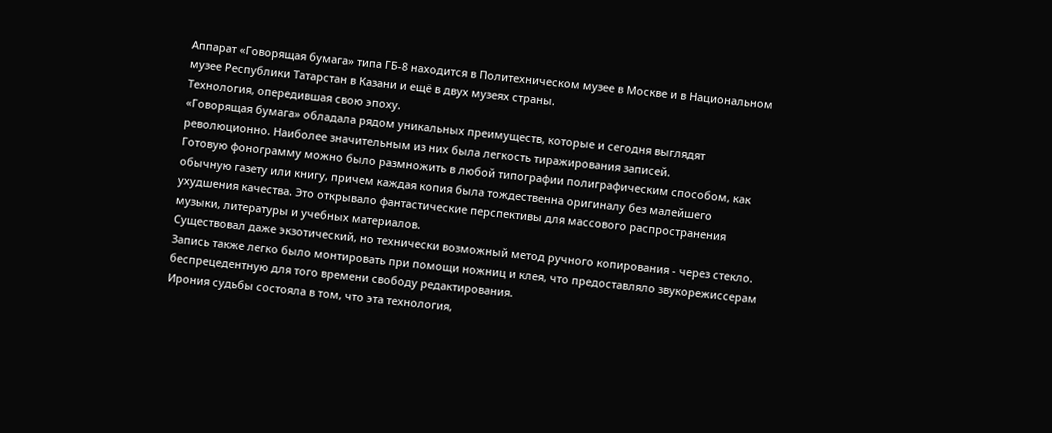Аппарат «Говорящая бумага» типа ГБ-8 находится в Политехническом музее в Москве и в Национальном музее Республики Татарстан в Казани и ещё в двух музеях страны.
Технология, опередившая свою эпоху.
«Говорящая бумага» обладала рядом уникальных преимуществ, которые и сегодня выглядят революционно. Наиболее значительным из них была легкость тиражирования записей.
Готовую фонограмму можно было размножить в любой типографии полиграфическим способом, как обычную газету или книгу, причем каждая копия была тождественна оригиналу без малейшего ухудшения качества. Это открывало фантастические перспективы для массового распространения музыки, литературы и учебных материалов.
Существовал даже экзотический, но технически возможный метод ручного копирования - через стекло. Запись также легко было монтировать при помощи ножниц и клея, что предоставляло звукорежиссерам беспрецедентную для того времени свободу редактирования.
Ирония судьбы состояла в том, что эта технология,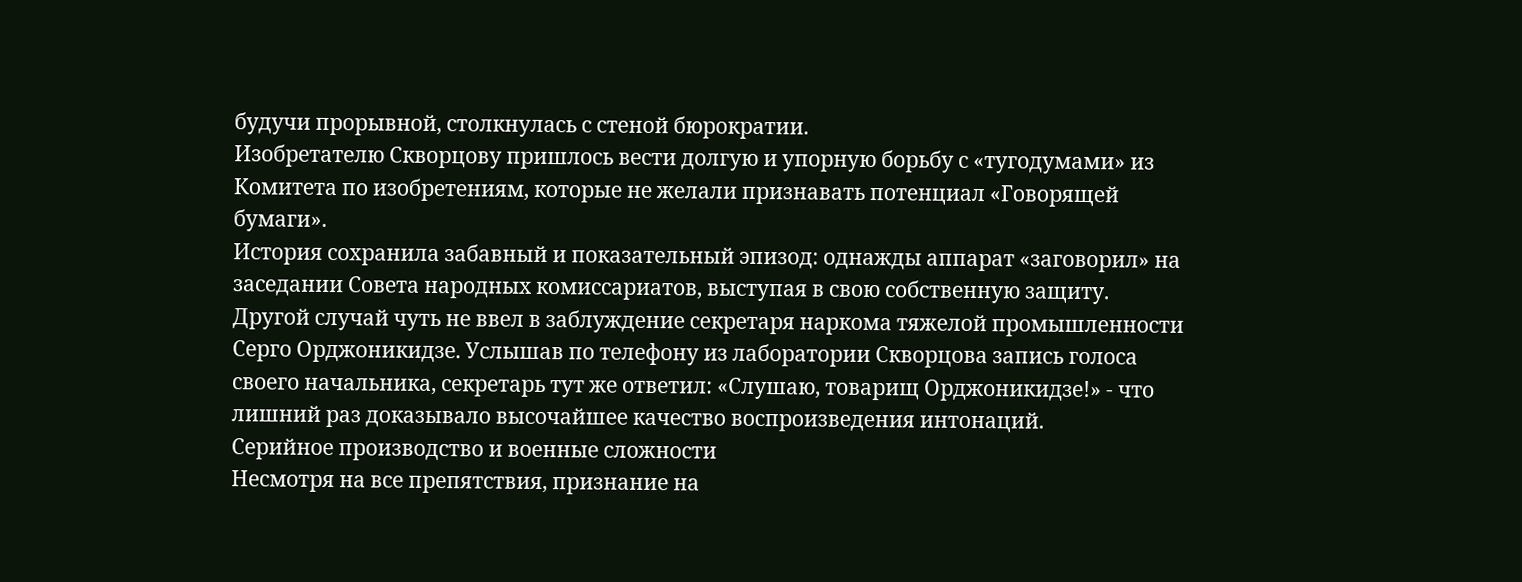будучи прорывной, столкнулась с стеной бюрократии.
Изобретателю Скворцову пришлось вести долгую и упорную борьбу с «тугодумами» из Комитета по изобретениям, которые не желали признавать потенциал «Говорящей бумаги».
История сохранила забавный и показательный эпизод: однажды аппарат «заговорил» на заседании Совета народных комиссариатов, выступая в свою собственную защиту.
Другой случай чуть не ввел в заблуждение секретаря наркома тяжелой промышленности Серго Орджоникидзе. Услышав по телефону из лаборатории Скворцова запись голоса своего начальника, секретарь тут же ответил: «Слушаю, товарищ Орджоникидзе!» - что лишний раз доказывало высочайшее качество воспроизведения интонаций.
Серийное производство и военные сложности
Несмотря на все препятствия, признание на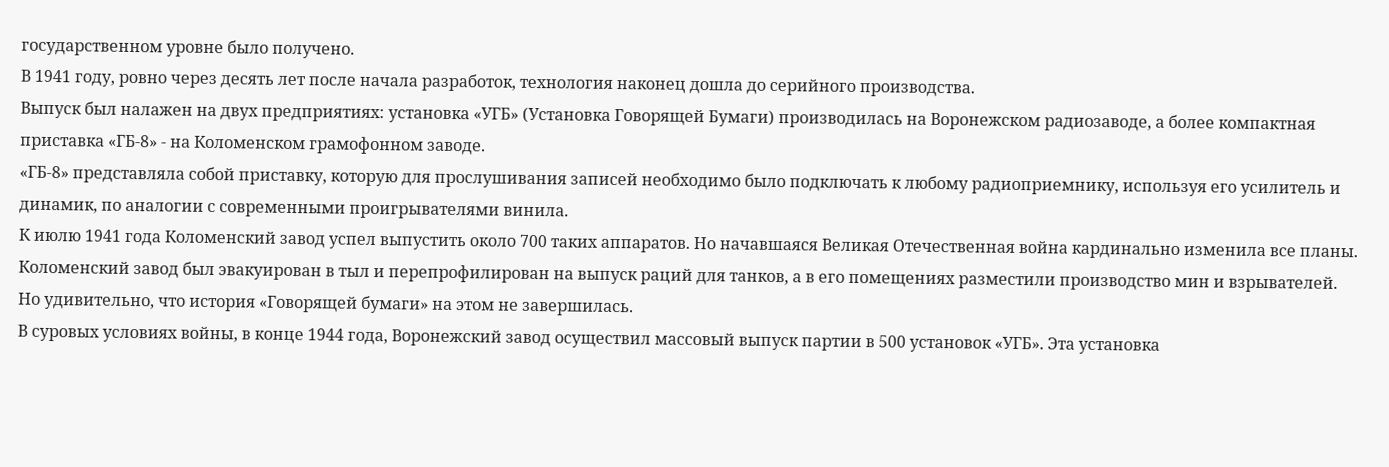государственном уровне было получено.
В 1941 году, ровно через десять лет после начала разработок, технология наконец дошла до серийного производства.
Выпуск был налажен на двух предприятиях: установка «УГБ» (Установка Говорящей Бумаги) производилась на Воронежском радиозаводе, а более компактная приставка «ГБ-8» - на Коломенском грамофонном заводе.
«ГБ-8» представляла собой приставку, которую для прослушивания записей необходимо было подключать к любому радиоприемнику, используя его усилитель и динамик, по аналогии с современными проигрывателями винила.
К июлю 1941 года Коломенский завод успел выпустить около 700 таких аппаратов. Но начавшаяся Великая Отечественная война кардинально изменила все планы. Коломенский завод был эвакуирован в тыл и перепрофилирован на выпуск раций для танков, а в его помещениях разместили производство мин и взрывателей.
Но удивительно, что история «Говорящей бумаги» на этом не завершилась.
В суровых условиях войны, в конце 1944 года, Воронежский завод осуществил массовый выпуск партии в 500 установок «УГБ». Эта установка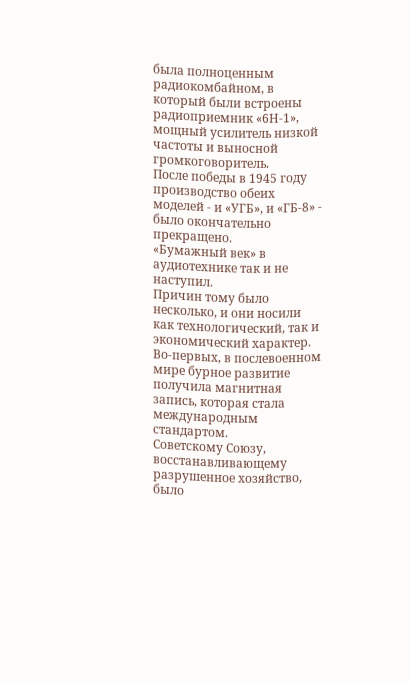была полноценным радиокомбайном, в который были встроены радиоприемник «6Н-1», мощный усилитель низкой частоты и выносной громкоговоритель.
После победы в 1945 году производство обеих моделей - и «УГБ», и «ГБ-8» - было окончательно прекращено.
«Бумажный век» в аудиотехнике так и не наступил.
Причин тому было несколько, и они носили как технологический, так и экономический характер.
Во-первых, в послевоенном мире бурное развитие получила магнитная запись, которая стала международным стандартом.
Советскому Союзу, восстанавливающему разрушенное хозяйство, было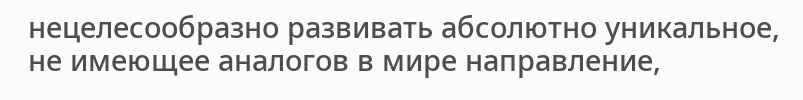нецелесообразно развивать абсолютно уникальное, не имеющее аналогов в мире направление,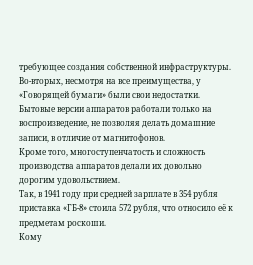требующее создания собственной инфраструктуры.
Во-вторых, несмотря на все преимущества, у «Говорящей бумаги» были свои недостатки.
Бытовые версии аппаратов работали только на воспроизведение, не позволяя делать домашние записи, в отличие от магнитофонов.
Кроме того, многоступенчатость и сложность производства аппаратов делали их довольно дорогим удовольствием.
Так, в 1941 году при средней зарплате в 354 рубля приставка «ГБ-8» стоила 572 рубля, что относило её к предметам роскоши.
Кому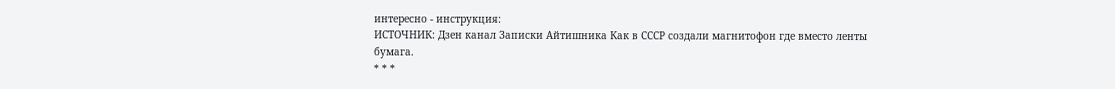интересно - инструкция:
ИСТОЧНИК: Дзен канал Записки Айтишника Как в СССР создали магнитофон где вместо ленты бумага.
* * *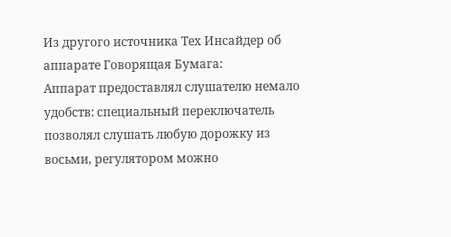Из другого источника Тех Инсайдер об аппарате Говорящая Бумага:
Аппарат предоставлял слушателю немало удобств: специальный переключатель позволял слушать любую дорожку из восьми, регулятором можно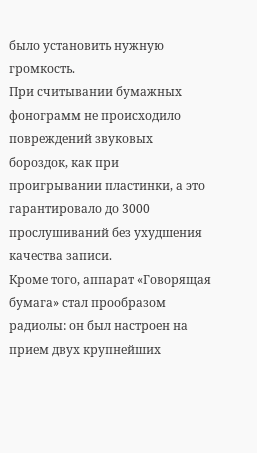было установить нужную громкость.
При считывании бумажных фонограмм не происходило повреждений звуковых бороздок, как при проигрывании пластинки, а это гарантировало до 3000 прослушиваний без ухудшения качества записи.
Кроме того, аппарат «Говорящая бумага» стал прообразом радиолы: он был настроен на прием двух крупнейших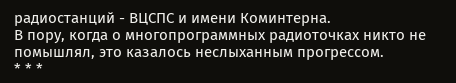радиостанций - ВЦСПС и имени Коминтерна.
В пору, когда о многопрограммных радиоточках никто не помышлял, это казалось неслыханным прогрессом.
* * *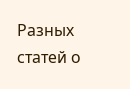Разных статей о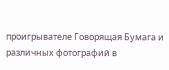проигрывателе Говорящая Бумага и различных фотографий в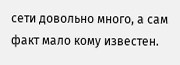сети довольно много, а сам факт мало кому известен.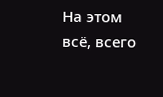На этом всё, всего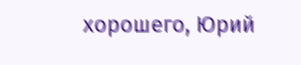хорошего, Юрий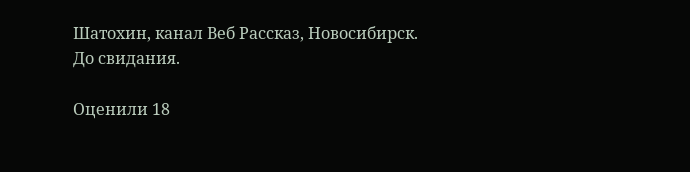Шатохин, канал Веб Рассказ, Новосибирск.
До свидания.

Оценили 18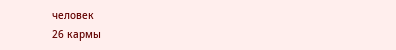человек
26 кармы